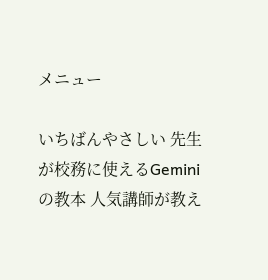メニュー

いちばんやさしい 先生が校務に使えるGeminiの教本 人気講師が教え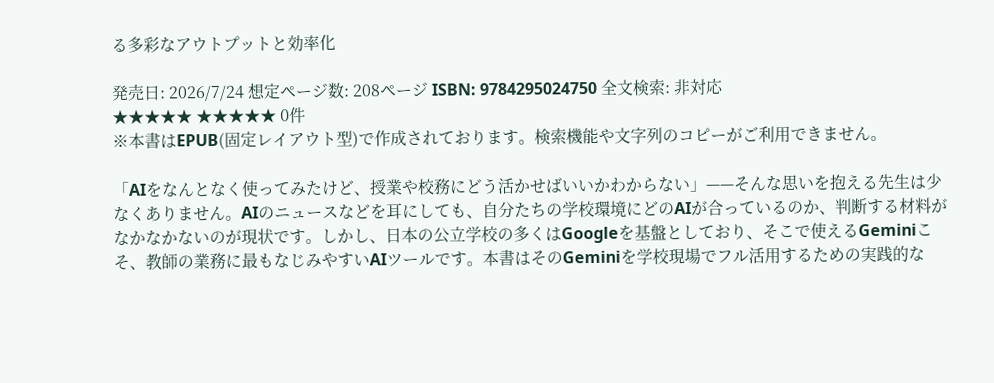る多彩なアウトプットと効率化

発売日: 2026/7/24 想定ページ数: 208ページ ISBN: 9784295024750 全文検索: 非対応
★★★★★ ★★★★★ 0件
※本書はEPUB(固定レイアウト型)で作成されております。検索機能や文字列のコピーがご利用できません。

「AIをなんとなく使ってみたけど、授業や校務にどう活かせばいいかわからない」——そんな思いを抱える先生は少なくありません。AIのニュースなどを耳にしても、自分たちの学校環境にどのAIが合っているのか、判断する材料がなかなかないのが現状です。しかし、日本の公立学校の多くはGoogleを基盤としており、そこで使えるGeminiこそ、教師の業務に最もなじみやすいAIツールです。本書はそのGeminiを学校現場でフル活用するための実践的な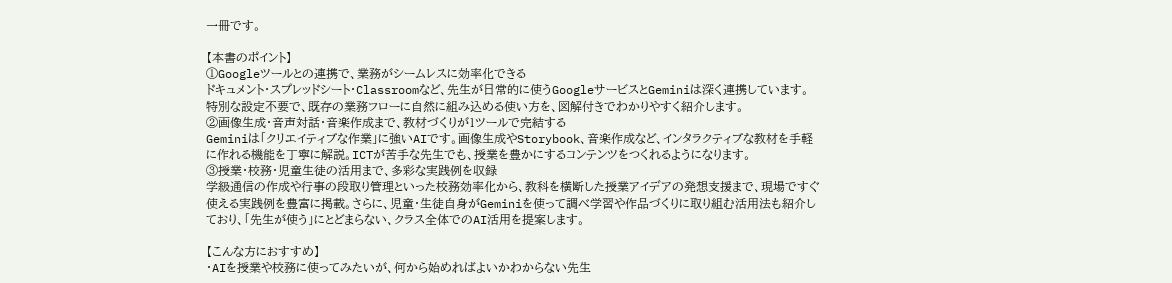一冊です。

【本書のポイント】
①Googleツールとの連携で、業務がシームレスに効率化できる
ドキュメント・スプレッドシート・Classroomなど、先生が日常的に使うGoogleサービスとGeminiは深く連携しています。特別な設定不要で、既存の業務フローに自然に組み込める使い方を、図解付きでわかりやすく紹介します。
②画像生成・音声対話・音楽作成まで、教材づくりが1ツールで完結する
Geminiは「クリエイティブな作業」に強いAIです。画像生成やStorybook、音楽作成など、インタラクティブな教材を手軽に作れる機能を丁寧に解説。ICTが苦手な先生でも、授業を豊かにするコンテンツをつくれるようになります。
③授業・校務・児童生徒の活用まで、多彩な実践例を収録
学級通信の作成や行事の段取り管理といった校務効率化から、教科を横断した授業アイデアの発想支援まで、現場ですぐ使える実践例を豊富に掲載。さらに、児童・生徒自身がGeminiを使って調べ学習や作品づくりに取り組む活用法も紹介しており、「先生が使う」にとどまらない、クラス全体でのAI活用を提案します。

【こんな方におすすめ】
・AIを授業や校務に使ってみたいが、何から始めればよいかわからない先生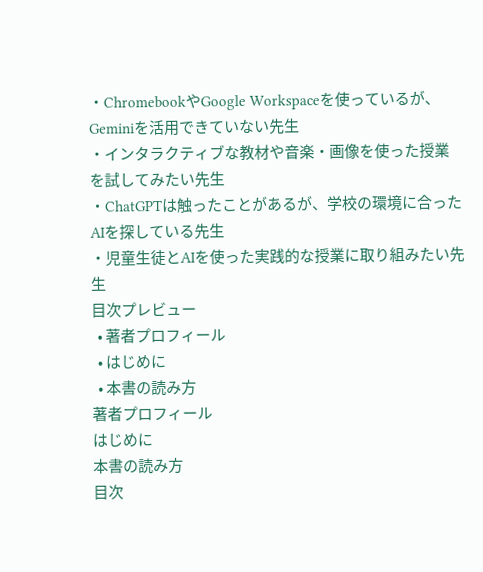・ChromebookやGoogle Workspaceを使っているが、Geminiを活用できていない先生
・インタラクティブな教材や音楽・画像を使った授業を試してみたい先生
・ChatGPTは触ったことがあるが、学校の環境に合ったAIを探している先生
・児童生徒とAIを使った実践的な授業に取り組みたい先生
目次プレビュー
  • 著者プロフィール
  • はじめに
  • 本書の読み方
著者プロフィール
はじめに
本書の読み方
目次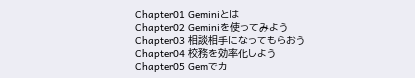Chapter01 Geminiとは
Chapter02 Geminiを使ってみよう
Chapter03 相談相手になってもらおう
Chapter04 校務を効率化しよう
Chapter05 Gemでカ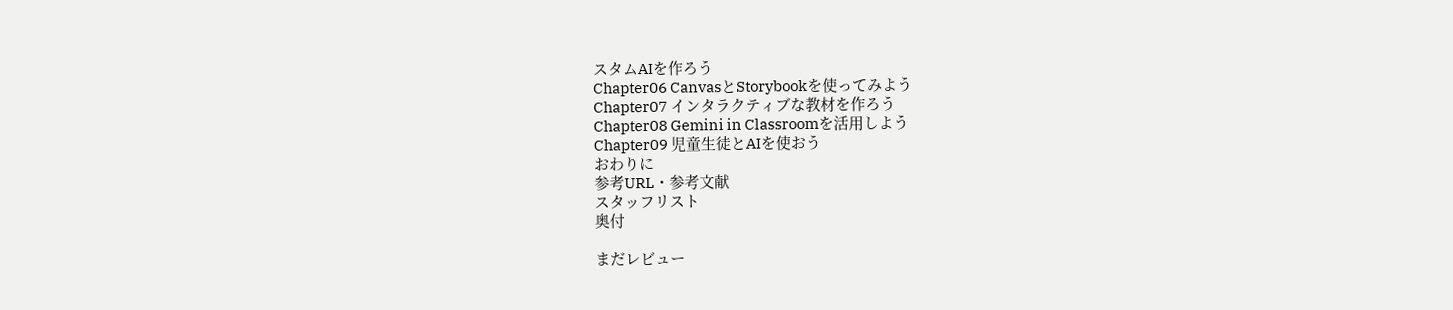スタムAIを作ろう
Chapter06 CanvasとStorybookを使ってみよう
Chapter07 インタラクティブな教材を作ろう
Chapter08 Gemini in Classroomを活用しよう
Chapter09 児童生徒とAIを使おう
おわりに
参考URL・参考文献
スタッフリスト
奥付

まだレビュー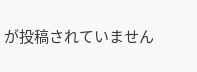が投稿されていません